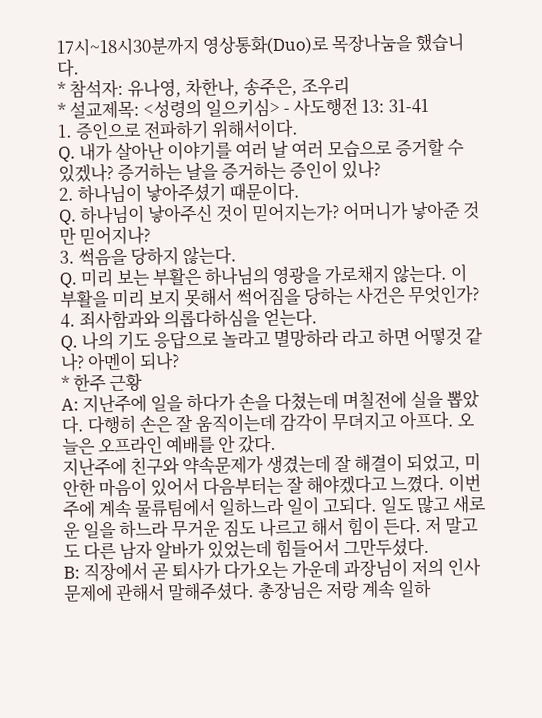17시~18시30분까지 영상통화(Duo)로 목장나눔을 했습니다.
* 참석자: 유나영, 차한나, 송주은, 조우리
* 설교제목: <성령의 일으키심> - 사도행전 13: 31-41
1. 증인으로 전파하기 위해서이다.
Q. 내가 살아난 이야기를 여러 날 여러 모습으로 증거할 수 있겠나? 증거하는 날을 증거하는 증인이 있나?
2. 하나님이 낳아주셨기 때문이다.
Q. 하나님이 낳아주신 것이 믿어지는가? 어머니가 낳아준 것만 믿어지나?
3. 썩음을 당하지 않는다.
Q. 미리 보는 부활은 하나님의 영광을 가로채지 않는다. 이 부활을 미리 보지 못해서 썩어짐을 당하는 사건은 무엇인가?
4. 죄사함과와 의롭다하심을 얻는다.
Q. 나의 기도 응답으로 놀라고 멸망하라 라고 하면 어떻것 같나? 아멘이 되나?
* 한주 근황
A: 지난주에 일을 하다가 손을 다쳤는데 며칠전에 실을 뽑았다. 다행히 손은 잘 움직이는데 감각이 무뎌지고 아프다. 오늘은 오프라인 예배를 안 갔다.
지난주에 친구와 약속문제가 생겼는데 잘 해결이 되었고, 미안한 마음이 있어서 다음부터는 잘 해야겠다고 느꼈다. 이번주에 계속 물류팀에서 일하느라 일이 고되다. 일도 많고 새로운 일을 하느라 무거운 짐도 나르고 해서 힘이 든다. 저 말고도 다른 남자 알바가 있었는데 힘들어서 그만두셨다.
B: 직장에서 곧 퇴사가 다가오는 가운데 과장님이 저의 인사문제에 관해서 말해주셨다. 총장님은 저랑 계속 일하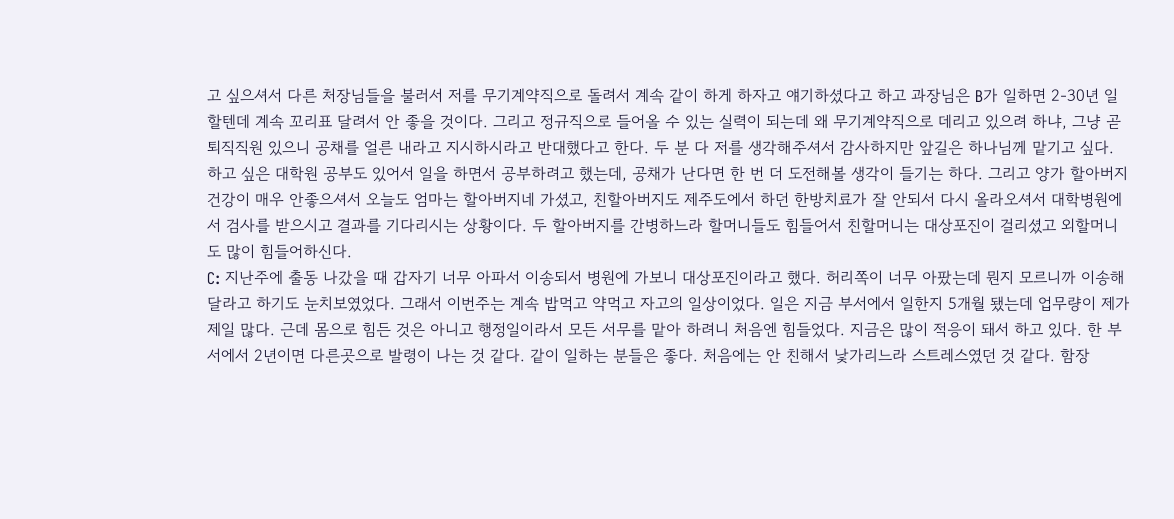고 싶으셔서 다른 처장님들을 불러서 저를 무기계약직으로 돌려서 계속 같이 하게 하자고 얘기하셨다고 하고 과장님은 B가 일하면 2-30년 일할텐데 계속 꼬리표 달려서 안 좋을 것이다. 그리고 정규직으로 들어올 수 있는 실력이 되는데 왜 무기계약직으로 데리고 있으려 하냐, 그냥 곧 퇴직직원 있으니 공채를 얼른 내라고 지시하시라고 반대했다고 한다. 두 분 다 저를 생각해주셔서 감사하지만 앞길은 하나님께 맡기고 싶다. 하고 싶은 대학원 공부도 있어서 일을 하면서 공부하려고 했는데, 공채가 난다면 한 번 더 도전해볼 생각이 들기는 하다. 그리고 양가 할아버지 건강이 매우 안좋으셔서 오늘도 엄마는 할아버지네 가셨고, 친할아버지도 제주도에서 하던 한방치료가 잘 안되서 다시 올라오셔서 대학병원에서 검사를 받으시고 결과를 기다리시는 상황이다. 두 할아버지를 간병하느라 할머니들도 힘들어서 친할머니는 대상포진이 걸리셨고 외할머니도 많이 힘들어하신다.
C: 지난주에 출동 나갔을 때 갑자기 너무 아파서 이송되서 병원에 가보니 대상포진이라고 했다. 허리쪽이 너무 아팠는데 뭔지 모르니까 이송해달라고 하기도 눈치보였었다. 그래서 이번주는 계속 밥먹고 약먹고 자고의 일상이었다. 일은 지금 부서에서 일한지 5개월 됐는데 업무량이 제가 제일 많다. 근데 몸으로 힘든 것은 아니고 행정일이라서 모든 서무를 맡아 하려니 처음엔 힘들었다. 지금은 많이 적응이 돼서 하고 있다. 한 부서에서 2년이면 다른곳으로 발령이 나는 것 같다. 같이 일하는 분들은 좋다. 처음에는 안 친해서 낯가리느라 스트레스였던 것 같다. 함장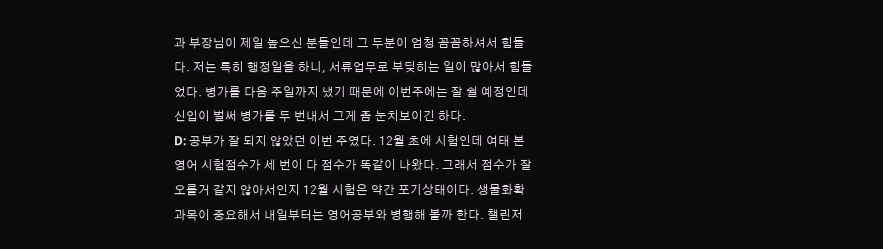과 부장님이 제일 높으신 분들인데 그 두분이 엄청 꼼꼼하셔서 힘들다. 저는 특히 행정일을 하니, 서류업무로 부딪히는 일이 많아서 힘들었다. 병가를 다음 주일까지 냈기 때문에 이번주에는 잘 쉴 예정인데 신입이 벌써 병가를 두 번내서 그게 좀 눈치보이긴 하다.
D: 공부가 잘 되지 않았던 이번 주였다. 12월 초에 시험인데 여태 본 영어 시험점수가 세 번이 다 점수가 똑같이 나왔다. 그래서 점수가 잘 오를거 같지 않아서인지 12월 시험은 약간 포기상태이다. 생물화확 과목이 중요해서 내일부터는 영어공부와 병행해 볼까 한다. 챌린저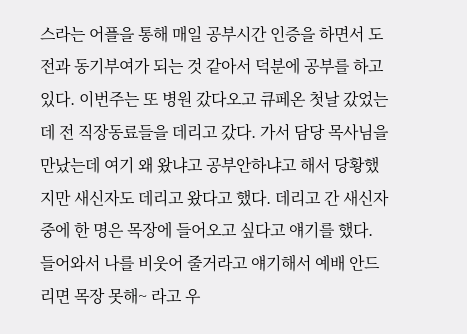스라는 어플을 통해 매일 공부시간 인증을 하면서 도전과 동기부여가 되는 것 같아서 덕분에 공부를 하고 있다. 이번주는 또 병원 갔다오고 큐페온 첫날 갔었는데 전 직장동료들을 데리고 갔다. 가서 담당 목사님을 만났는데 여기 왜 왔냐고 공부안하냐고 해서 당황했지만 새신자도 데리고 왔다고 했다. 데리고 간 새신자 중에 한 명은 목장에 들어오고 싶다고 얘기를 했다. 들어와서 나를 비웃어 줄거라고 얘기해서 예배 안드리면 목장 못해~ 라고 우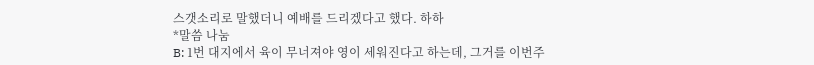스갯소리로 말했더니 예배를 드리겠다고 했다. 하하
*말씀 나눔
B: 1번 대지에서 육이 무너져야 영이 세워진다고 하는데, 그거를 이번주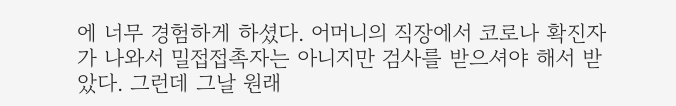에 너무 경험하게 하셨다. 어머니의 직장에서 코로나 확진자가 나와서 밀접접촉자는 아니지만 검사를 받으셔야 해서 받았다. 그런데 그날 원래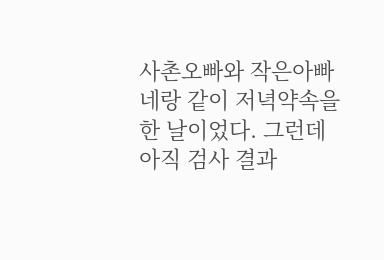사촌오빠와 작은아빠네랑 같이 저녁약속을 한 날이었다. 그런데 아직 검사 결과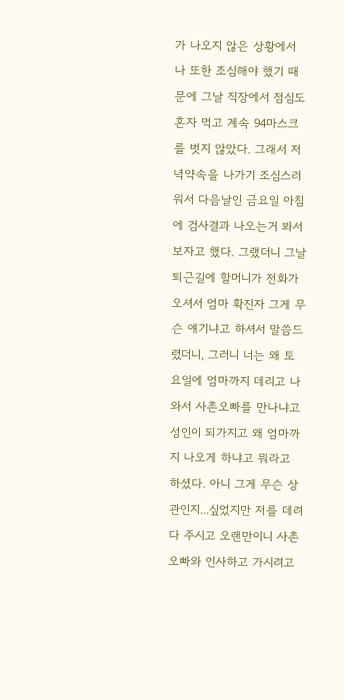가 나오지 않은 상황에서 나 또한 조심해야 했기 때문에 그날 직장에서 점심도 혼자 먹고 계속 94마스크를 벗지 않았다. 그래서 저녁약속을 나가기 조심스러워서 다음날인 금요일 아침에 검사결과 나오는거 봐서 보자고 했다. 그랬더니 그날 퇴근길에 할머니가 전화가 오셔서 엄마 확진자 그게 무슨 얘기냐고 하셔서 말씀드렸더니, 그러니 너는 왜 토요일에 엄마까지 데리고 나와서 사촌오빠를 만나냐고 성인이 되가지고 왜 엄마까지 나오게 하냐고 뭐라고 하셨다. 아니 그게 무슨 상관인지...싶었지만 저를 데려다 주시고 오랜만이니 사촌오빠와 인사하고 가시려고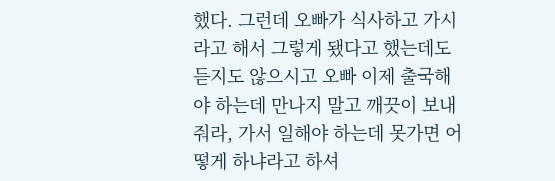했다. 그런데 오빠가 식사하고 가시라고 해서 그렇게 됐다고 했는데도 듣지도 않으시고 오빠 이제 출국해야 하는데 만나지 말고 깨끗이 보내줘라, 가서 일해야 하는데 못가면 어떻게 하냐라고 하셔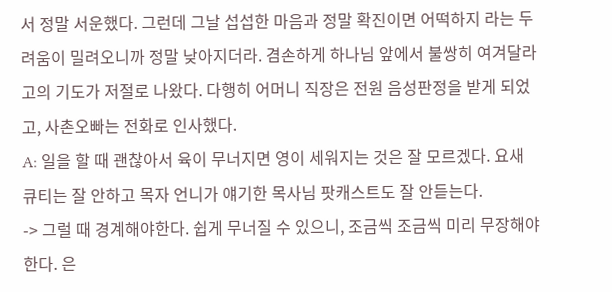서 정말 서운했다. 그런데 그날 섭섭한 마음과 정말 확진이면 어떡하지 라는 두려움이 밀려오니까 정말 낮아지더라. 겸손하게 하나님 앞에서 불쌍히 여겨달라고의 기도가 저절로 나왔다. 다행히 어머니 직장은 전원 음성판정을 받게 되었고, 사촌오빠는 전화로 인사했다.
A: 일을 할 때 괜찮아서 육이 무너지면 영이 세워지는 것은 잘 모르겠다. 요새 큐티는 잘 안하고 목자 언니가 얘기한 목사님 팟캐스트도 잘 안듣는다.
-> 그럴 때 경계해야한다. 쉽게 무너질 수 있으니, 조금씩 조금씩 미리 무장해야 한다. 은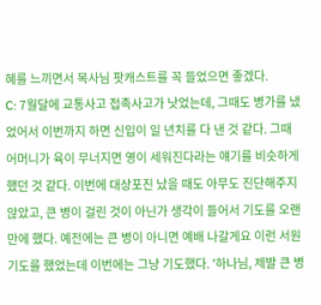혜를 느끼면서 목사님 팟캐스트를 꼭 들었으면 좋겠다.
C: 7월달에 교통사고 접촉사고가 낫었는데, 그때도 병가를 냈었어서 이번까지 하면 신입이 일 년치를 다 낸 것 같다. 그때 어머니가 육이 무너지면 영이 세워진다라는 얘기를 비슷하게 했던 것 같다. 이번에 대상포진 났을 때도 아무도 진단해주지 않았고, 큰 병이 걸린 것이 아닌가 생각이 들어서 기도를 오랜만에 했다. 예전에는 큰 병이 아니면 예배 나갈게요 이런 서원기도를 했었는데 이번에는 그냥 기도했다. '하나님, 제발 큰 병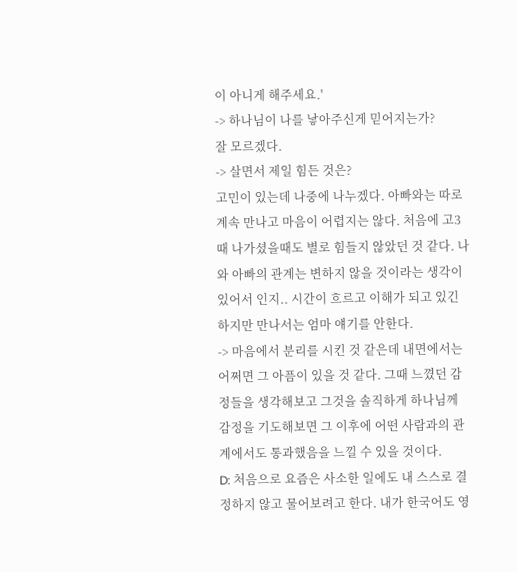이 아니게 해주세요.'
-> 하나님이 나를 낳아주신게 믿어지는가?
잘 모르겠다.
-> 살면서 제일 힘든 것은?
고민이 있는데 나중에 나누겠다. 아빠와는 따로 계속 만나고 마음이 어렵지는 않다. 처음에 고3때 나가셨을때도 별로 힘들지 않았던 것 같다. 나와 아빠의 관계는 변하지 않을 것이라는 생각이 있어서 인지.. 시간이 흐르고 이해가 되고 있긴 하지만 만나서는 엄마 얘기를 안한다.
-> 마음에서 분리를 시킨 것 같은데 내면에서는 어쩌면 그 아픔이 있을 것 같다. 그때 느꼈던 감정들을 생각해보고 그것을 솔직하게 하나님께 감정을 기도해보면 그 이후에 어떤 사람과의 관계에서도 통과했음을 느낄 수 있을 것이다.
D: 처음으로 요즘은 사소한 일에도 내 스스로 결정하지 않고 물어보려고 한다. 내가 한국어도 영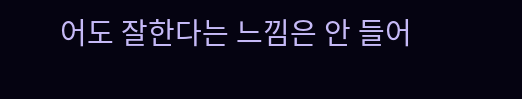어도 잘한다는 느낌은 안 들어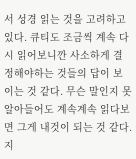서 성경 읽는 것을 고려하고 있다. 큐티도 조금씩 계속 다시 읽어보니깐 사소하게 결정해야하는 것들의 답이 보이는 것 같다. 무슨 말인지 못알아들어도 계속계속 읽다보면 그게 내것이 되는 것 같다. 지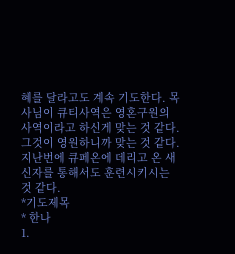혜를 달라고도 계속 기도한다. 목사님이 큐티사역은 영혼구원의 사역이라고 하신게 맞는 것 같다. 그것이 영원하니까 맞는 것 같다. 지난번에 큐페온에 데리고 온 새신자를 통해서도 훈련시키시는 것 같다.
*기도제목
* 한나
1.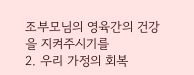조부모님의 영육간의 건강을 지켜주시기를
2. 우리 가정의 회복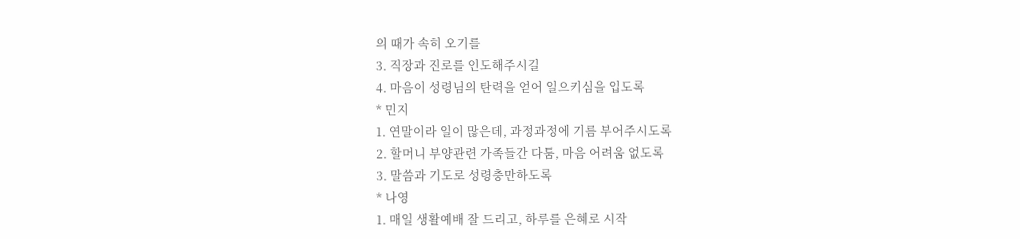의 때가 속히 오기를
3. 직장과 진로를 인도해주시길
4. 마음이 성령님의 탄력을 얻어 일으키심을 입도록
* 민지
1. 연말이라 일이 많은데, 과정과정에 기름 부어주시도록
2. 할머니 부양관련 가족들간 다툼, 마음 어려움 없도록
3. 말씀과 기도로 성령충만하도록
* 나영
1. 매일 생활예배 잘 드리고, 하루를 은혜로 시작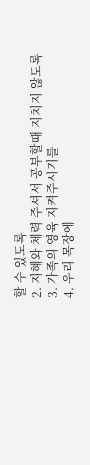할 수 있도록
2. 지혜와 체력 주셔서 공부할때 지치지 않도록
3. 가족의 영육 지켜주시기를
4. 우리 목장에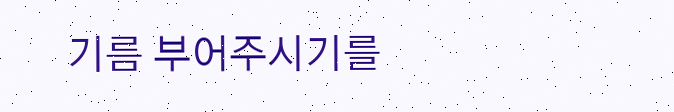기름 부어주시기를